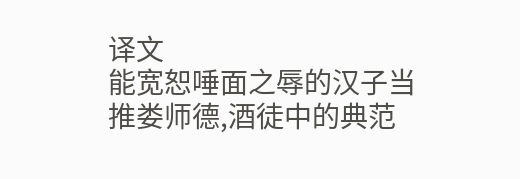译文
能宽恕唾面之辱的汉子当推娄师德,酒徒中的典范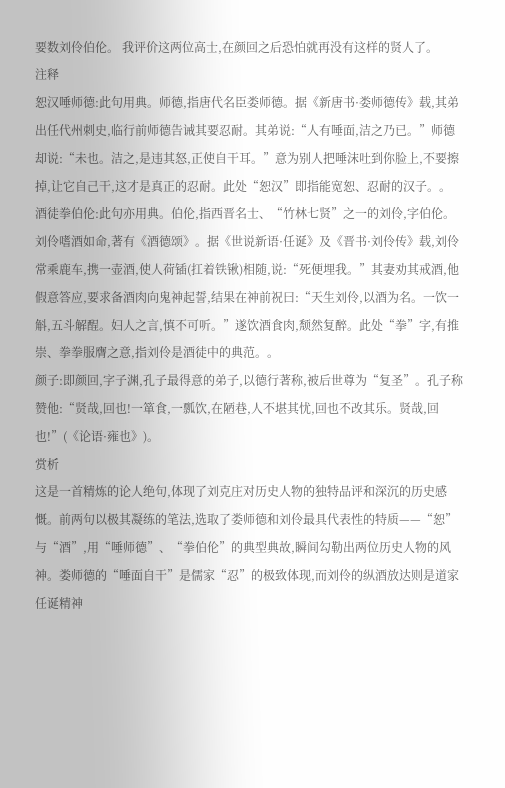要数刘伶伯伦。 我评价这两位高士,在颜回之后恐怕就再没有这样的贤人了。
注释
恕汉唾师德:此句用典。师德,指唐代名臣娄师德。据《新唐书·娄师德传》载,其弟出任代州刺史,临行前师德告诫其要忍耐。其弟说:“人有唾面,洁之乃已。”师德却说:“未也。洁之,是违其怒,正使自干耳。”意为别人把唾沫吐到你脸上,不要擦掉,让它自己干,这才是真正的忍耐。此处“恕汉”即指能宽恕、忍耐的汉子。。
酒徒拳伯伦:此句亦用典。伯伦,指西晋名士、“竹林七贤”之一的刘伶,字伯伦。刘伶嗜酒如命,著有《酒德颂》。据《世说新语·任诞》及《晋书·刘伶传》载,刘伶常乘鹿车,携一壶酒,使人荷锸(扛着铁锹)相随,说:“死便埋我。”其妻劝其戒酒,他假意答应,要求备酒肉向鬼神起誓,结果在神前祝曰:“天生刘伶,以酒为名。一饮一斛,五斗解酲。妇人之言,慎不可听。”遂饮酒食肉,颓然复醉。此处“拳”字,有推崇、拳拳服膺之意,指刘伶是酒徒中的典范。。
颜子:即颜回,字子渊,孔子最得意的弟子,以德行著称,被后世尊为“复圣”。孔子称赞他:“贤哉,回也!一箪食,一瓢饮,在陋巷,人不堪其忧,回也不改其乐。贤哉,回也!”(《论语·雍也》)。
赏析
这是一首精炼的论人绝句,体现了刘克庄对历史人物的独特品评和深沉的历史感慨。前两句以极其凝练的笔法,选取了娄师德和刘伶最具代表性的特质——“恕”与“酒”,用“唾师德”、“拳伯伦”的典型典故,瞬间勾勒出两位历史人物的风神。娄师德的“唾面自干”是儒家“忍”的极致体现,而刘伶的纵酒放达则是道家任诞精神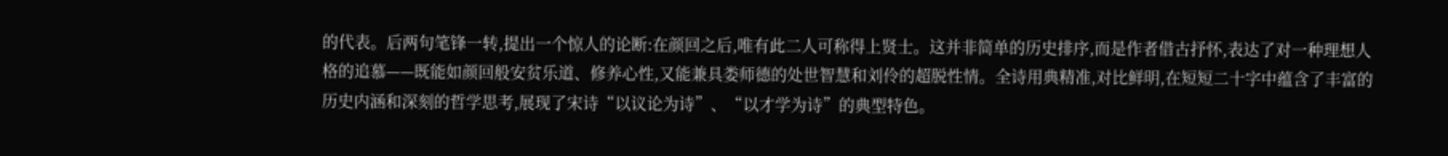的代表。后两句笔锋一转,提出一个惊人的论断:在颜回之后,唯有此二人可称得上贤士。这并非简单的历史排序,而是作者借古抒怀,表达了对一种理想人格的追慕——既能如颜回般安贫乐道、修养心性,又能兼具娄师德的处世智慧和刘伶的超脱性情。全诗用典精准,对比鲜明,在短短二十字中蕴含了丰富的历史内涵和深刻的哲学思考,展现了宋诗“以议论为诗”、“以才学为诗”的典型特色。